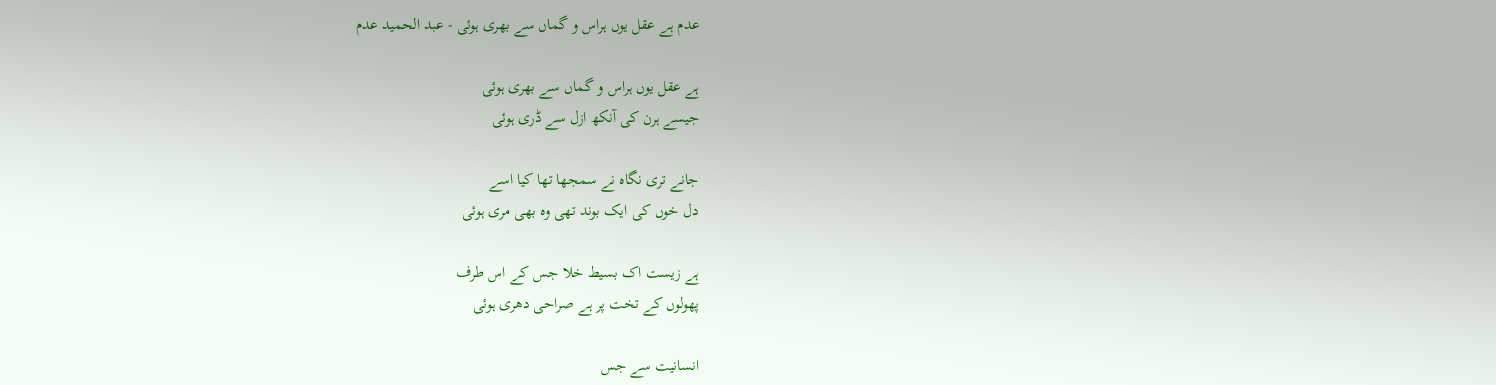عدم ہے عقل یوں ہراس و گماں سے بھری ہوئی - عبد الحمید عدم

ہے عقل یوں ہراس و گماں سے بھری ہوئی
جیسے ہرن کی آنکھ ازل سے ڈری ہوئی

جانے تری نگاہ نے سمجھا تھا کیا اسے
دل خوں کی ایک بوند تھی وہ بھی مری ہوئی

ہے زیست اک بسیط خلا جس کے اس طرف
پھولوں کے تخت پر ہے صراحی دھری ہوئی

انسانیت سے جس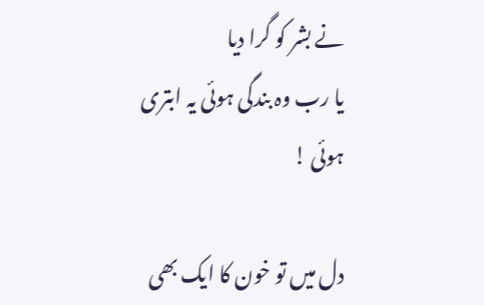نے بشر کو گرا دیا
یا رب وہ بندگی ہوئی یہ ابتری ہوئی !

دل میں تو خون کا ایک بھی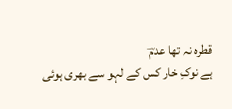قطرہ نہ تھا عدمؔ
ہے نوکِ خار کس کے لہو سے بھری ہوئی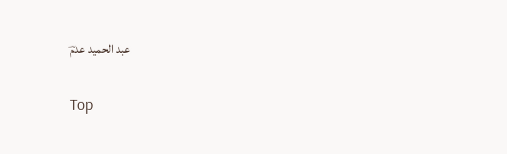عبد الحمید عدمؔ

Top